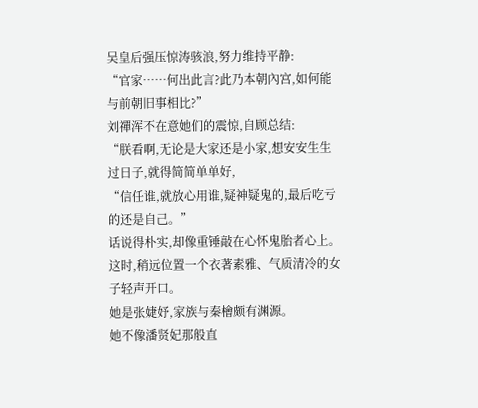吴皇后强压惊涛骇浪,努力维持平静:
“官家……何出此言?此乃本朝內宫,如何能与前朝旧事相比?”
刘禪浑不在意她们的震惊,自顾总结:
“朕看啊,无论是大家还是小家,想安安生生过日子,就得简简单单好,
“信任谁,就放心用谁,疑神疑鬼的,最后吃亏的还是自己。”
话说得朴实,却像重锤敲在心怀鬼胎者心上。
这时,稍远位置一个衣著素雅、气质清冷的女子轻声开口。
她是张婕妤,家族与秦檜颇有渊源。
她不像潘贤妃那般直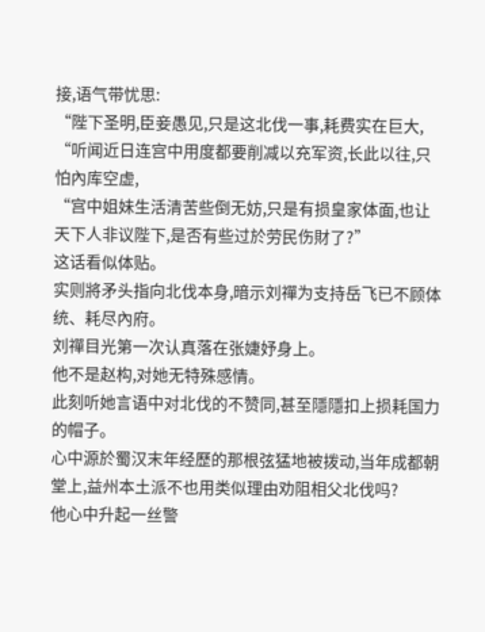接,语气带忧思:
“陛下圣明,臣妾愚见,只是这北伐一事,耗费实在巨大,
“听闻近日连宫中用度都要削减以充军资,长此以往,只怕內库空虚,
“宫中姐妹生活清苦些倒无妨,只是有损皇家体面,也让天下人非议陛下,是否有些过於劳民伤財了?”
这话看似体贴。
实则將矛头指向北伐本身,暗示刘禪为支持岳飞已不顾体统、耗尽內府。
刘禪目光第一次认真落在张婕妤身上。
他不是赵构,对她无特殊感情。
此刻听她言语中对北伐的不赞同,甚至隱隱扣上损耗国力的帽子。
心中源於蜀汉末年经歷的那根弦猛地被拨动,当年成都朝堂上,益州本土派不也用类似理由劝阻相父北伐吗?
他心中升起一丝警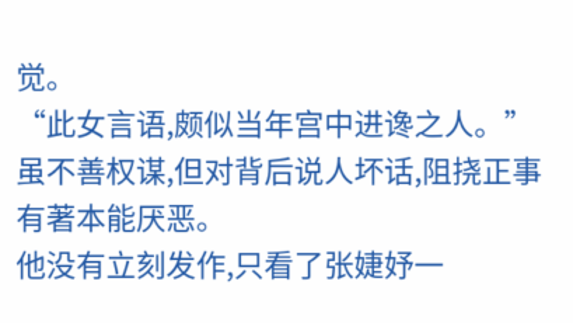觉。
“此女言语,颇似当年宫中进谗之人。”
虽不善权谋,但对背后说人坏话,阻挠正事有著本能厌恶。
他没有立刻发作,只看了张婕妤一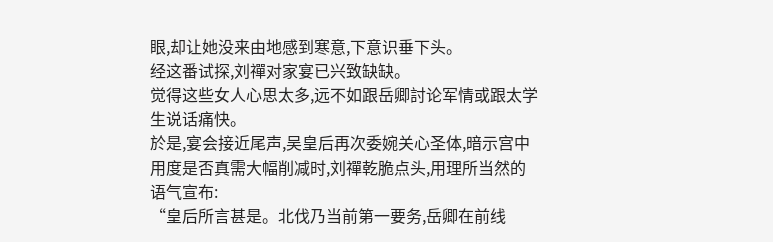眼,却让她没来由地感到寒意,下意识垂下头。
经这番试探,刘禪对家宴已兴致缺缺。
觉得这些女人心思太多,远不如跟岳卿討论军情或跟太学生说话痛快。
於是,宴会接近尾声,吴皇后再次委婉关心圣体,暗示宫中用度是否真需大幅削减时,刘禪乾脆点头,用理所当然的语气宣布:
“皇后所言甚是。北伐乃当前第一要务,岳卿在前线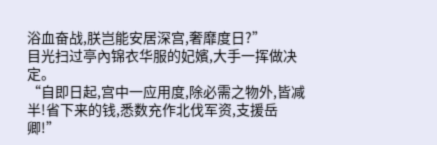浴血奋战,朕岂能安居深宫,奢靡度日?”
目光扫过亭內锦衣华服的妃嬪,大手一挥做决定。
“自即日起,宫中一应用度,除必需之物外,皆减半!省下来的钱,悉数充作北伐军资,支援岳卿!”